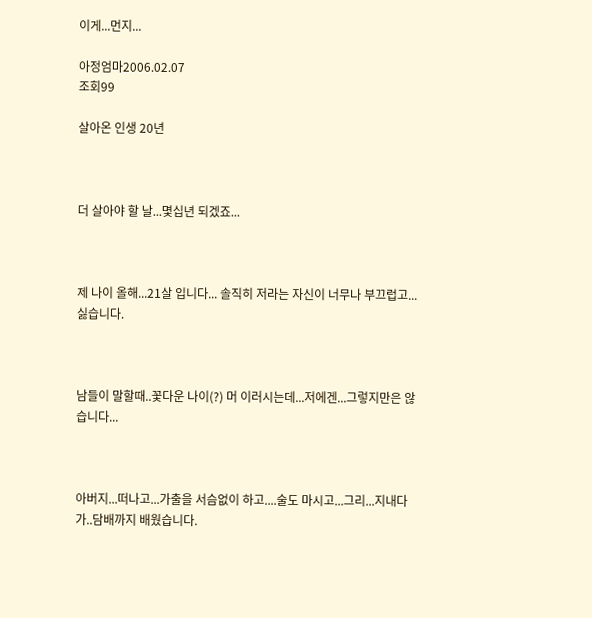이게...먼지...

아정엄마2006.02.07
조회99

살아온 인생 20년



더 살아야 할 날...몇십년 되겠죠...



제 나이 올해...21살 입니다... 솔직히 저라는 자신이 너무나 부끄럽고...싫습니다.



남들이 말할때..꽃다운 나이(?) 머 이러시는데...저에겐...그렇지만은 않습니다...



아버지...떠나고...가출을 서슴없이 하고....술도 마시고...그리...지내다가..담배까지 배웠습니다.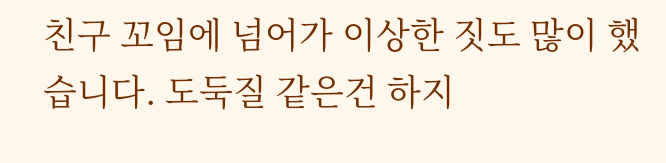친구 꼬임에 넘어가 이상한 짓도 많이 했습니다. 도둑질 같은건 하지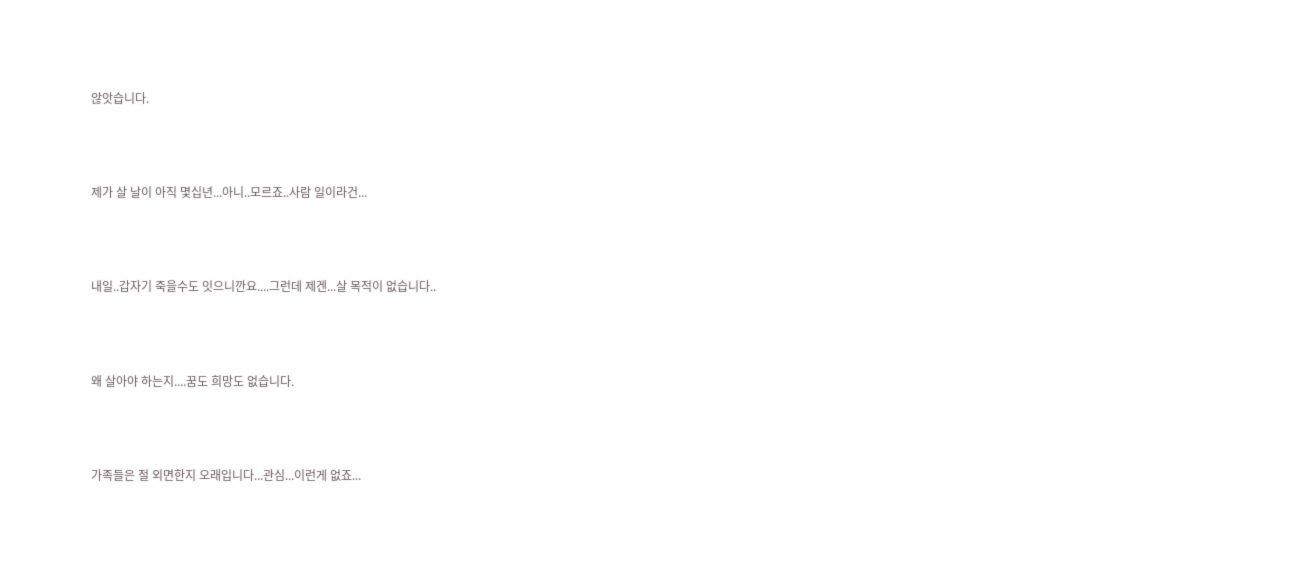않앗습니다.



제가 살 날이 아직 몇십년...아니..모르죠..사람 일이라건...



내일..갑자기 죽을수도 잇으니깐요....그런데 제겐...살 목적이 없습니다..



왜 살아야 하는지....꿈도 희망도 없습니다.



가족들은 절 외면한지 오래입니다...관심...이런게 없죠...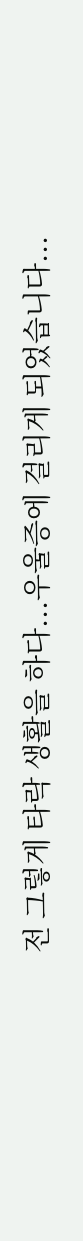전 그렇게 타락 생활을 하다...우울증에 걸리게 되었습니다...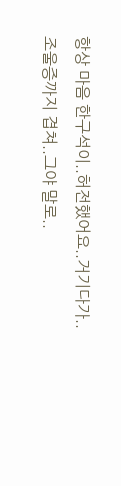항상 마음 한구석이..허전했어요..거기다가..조울증까지 겹쳐..그야 말로..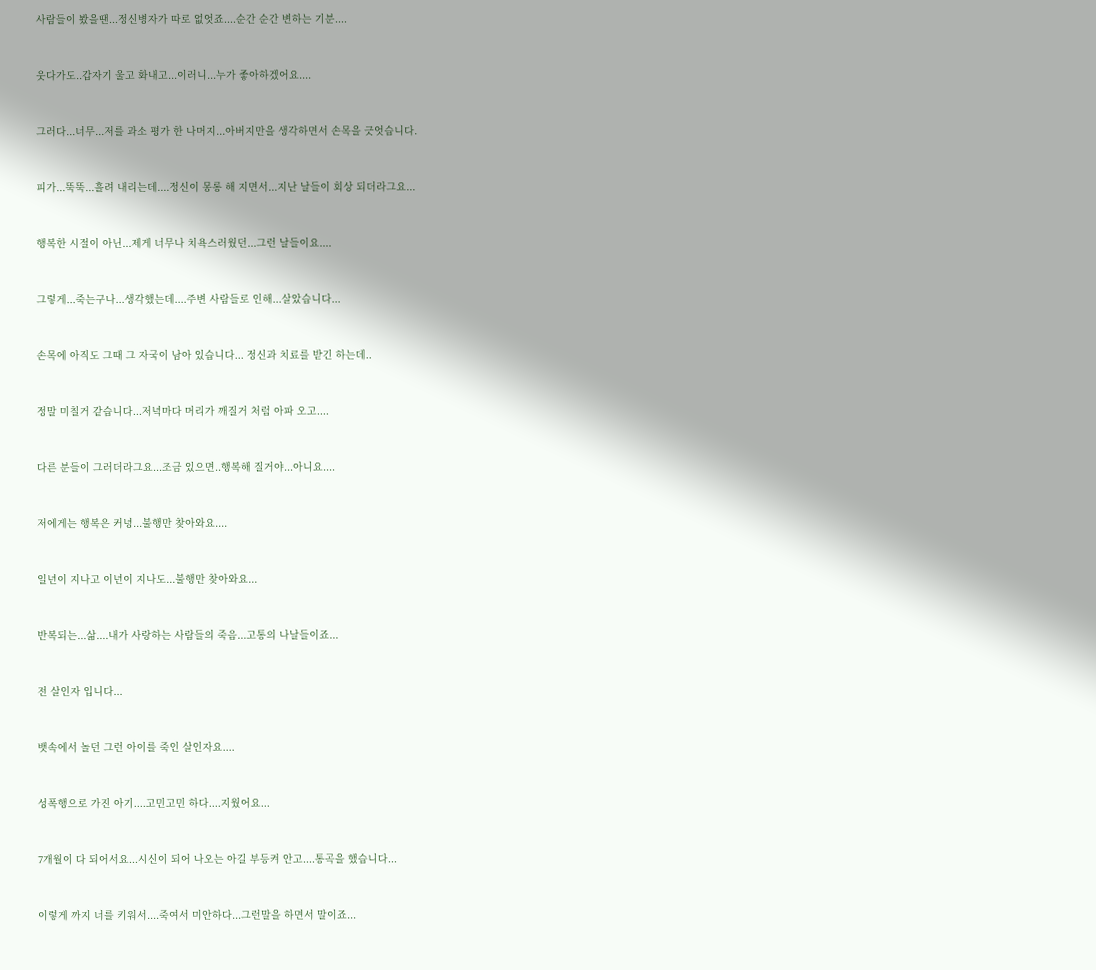사람들이 봤을땐...정신병자가 따로 없엇죠....순간 순간 변하는 기분....



웃다가도..갑자기 울고 화내고...이러니...누가 좋아하겠어요....



그러다...너무...저를 과소 평가 한 나머지...아버지만을 생각하면서 손목을 긋엇습니다.



피가...뚝뚝...흘려 내리는데....정신이 몽롱 해 지면서...지난 날들이 회상 되더라그요...



행복한 시절이 아닌...제게 너무나 치욕스러웠던...그런 날들이요....



그렇게...죽는구나...생각했는데....주변 사람들로 인해...살았습니다...



손목에 아직도 그때 그 자국이 남아 있습니다... 정신과 치료를 받긴 하는데..



정말 미칠거 같습니다...저녁마다 머리가 깨질거 처럼 아파 오고....



다른 분들이 그러더라그요...조금 있으면..행복해 질거야...아니요....



저에게는 행복은 커녕...불행만 찾아와요....



일년이 지나고 이년이 지나도...불행만 찾아와요...



반복되는...삶....내가 사랑하는 사람들의 죽음...고통의 나날들이죠...



전 살인자 입니다...



뱃속에서 놀던 그런 아이를 죽인 살인자요....



성폭행으로 가진 아기....고민고민 하다....지웠어요...



7개월이 다 되어서요...시신이 되어 나오는 아길 부등켜 안고....통곡을 했습니다...



이렇게 까지 너를 키워서....죽여서 미안하다...그런말을 하면서 말이죠...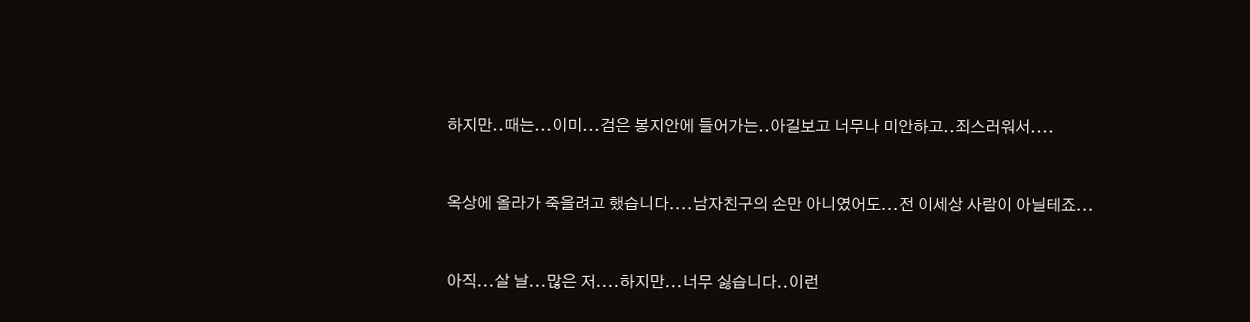하지만..때는...이미...검은 봉지안에 들어가는..아길보고 너무나 미안하고..죄스러워서....



옥상에 올라가 죽을려고 했습니다....남자친구의 손만 아니였어도...전 이세상 사람이 아닐테죠...



아직...살 날...많은 저....하지만...너무 싫습니다..이런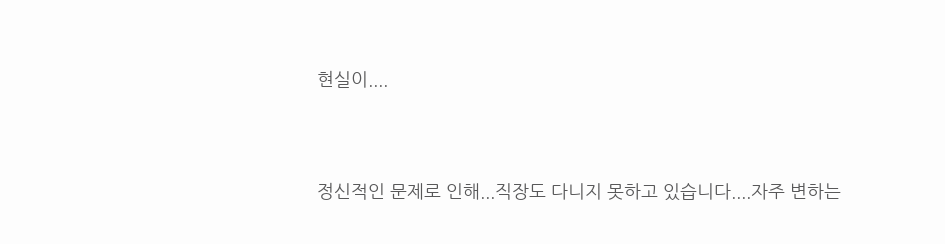현실이....



정신적인 문제로 인해...직장도 다니지 못하고 있습니다....자주 변하는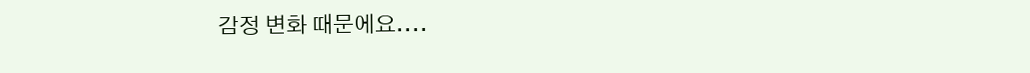감정 변화 때문에요....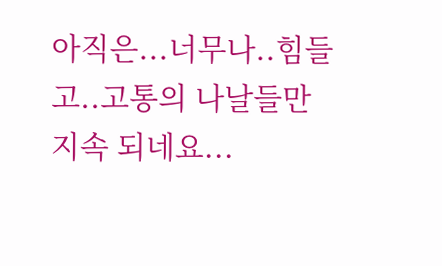아직은...너무나..힘들고..고통의 나날들만 지속 되네요...